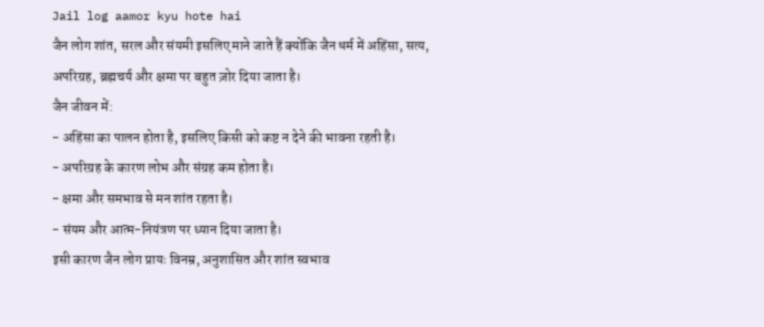Jail log aamor kyu hote hai
जैन लोग शांत, सरल और संयमी इसलिए माने जाते हैं क्योंकि जैन धर्म में अहिंसा, सत्य, अपरिग्रह, ब्रह्मचर्य और क्षमा पर बहुत ज़ोर दिया जाता है।
जैन जीवन में:
- अहिंसा का पालन होता है, इसलिए किसी को कष्ट न देने की भावना रहती है।
- अपरिग्रह के कारण लोभ और संग्रह कम होता है।
- क्षमा और समभाव से मन शांत रहता है।
- संयम और आत्म-नियंत्रण पर ध्यान दिया जाता है।
इसी कारण जैन लोग प्रायः विनम्र, अनुशासित और शांत स्वभाव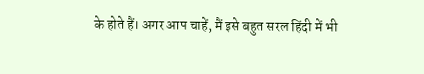के होते हैं। अगर आप चाहें, मैं इसे बहुत सरल हिंदी में भी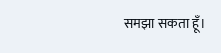समझा सकता हूँ।